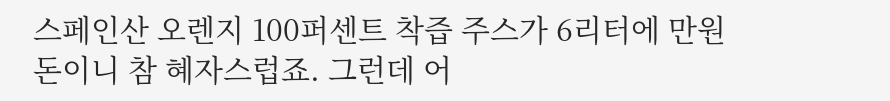스페인산 오렌지 100퍼센트 착즙 주스가 6리터에 만원돈이니 참 혜자스럽죠. 그런데 어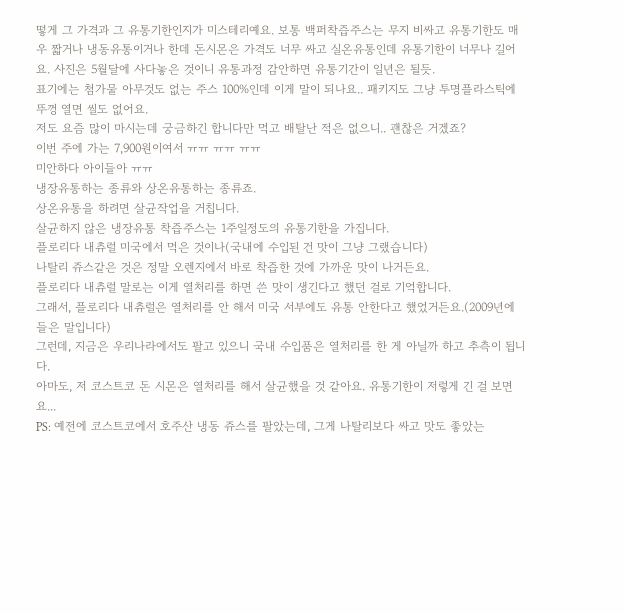떻게 그 가격과 그 유통기한인지가 미스테리예요. 보통 백퍼착즙주스는 무지 비싸고 유통기한도 매우 짧거나 냉동유통이거나 한데 돈시몬은 가격도 너무 싸고 실온유통인데 유통기한이 너무나 길어요. 사진은 5월달에 사다놓은 것이니 유통과정 감안하면 유통기간이 일년은 될듯.
표기에는 첨가물 아무것도 없는 주스 100%인데 이게 말이 되나요.. 패키지도 그냥 투명플라스틱에 뚜껑 열면 씰도 없어요.
저도 요즘 많이 마시는데 궁금하긴 합니다만 먹고 배탈난 적은 없으니.. 괜찮은 거겠죠?
이번 주에 가는 7,900원이여서 ㅠㅠ ㅠㅠ ㅠㅠ
미안하다 아이들아 ㅠㅠ
냉장유통하는 종류와 상온유통하는 종류죠.
상온유통을 하려면 살균작업을 거칩니다.
살균하지 않은 냉장유통 착즙주스는 1주일정도의 유통기한을 가집니다.
플로리다 내츄럴 미국에서 먹은 것이나(국내에 수입된 건 맛이 그냥 그랬습니다)
나탈리 쥬스같은 것은 정말 오렌지에서 바로 착즙한 것에 가까운 맛이 나거든요.
플로리다 내츄럴 말로는 이게 열처리를 하면 쓴 맛이 생긴다고 했던 걸로 기억합니다.
그래서, 플로리다 내츄럴은 열처리를 안 해서 미국 서부에도 유통 안한다고 했었거든요.(2009년에 들은 말입니다)
그런데, 지금은 우리나라에서도 팔고 있으니 국내 수입품은 열처리를 한 게 아닐까 하고 추측이 됩니다.
아마도, 저 코스트코 돈 시몬은 열처리를 해서 살균했을 것 같아요. 유통기한이 저렇게 긴 걸 보면요...
PS: 예전에 코스트코에서 호주산 냉동 쥬스를 팔았는데, 그게 나탈리보다 싸고 맛도 좋았는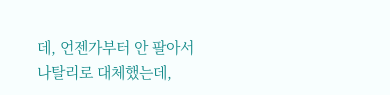데, 언젠가부터 안 팔아서 나탈리로 대체했는데,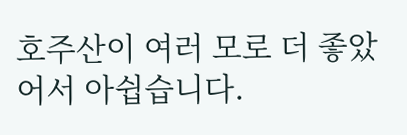호주산이 여러 모로 더 좋았어서 아쉽습니다.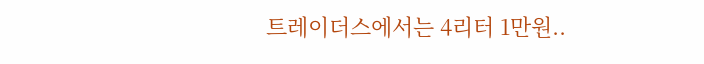트레이더스에서는 4리터 1만원..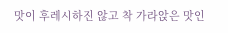맛이 후레시하진 않고 착 가라앉은 맛인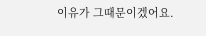이유가 그때문이겠어요.